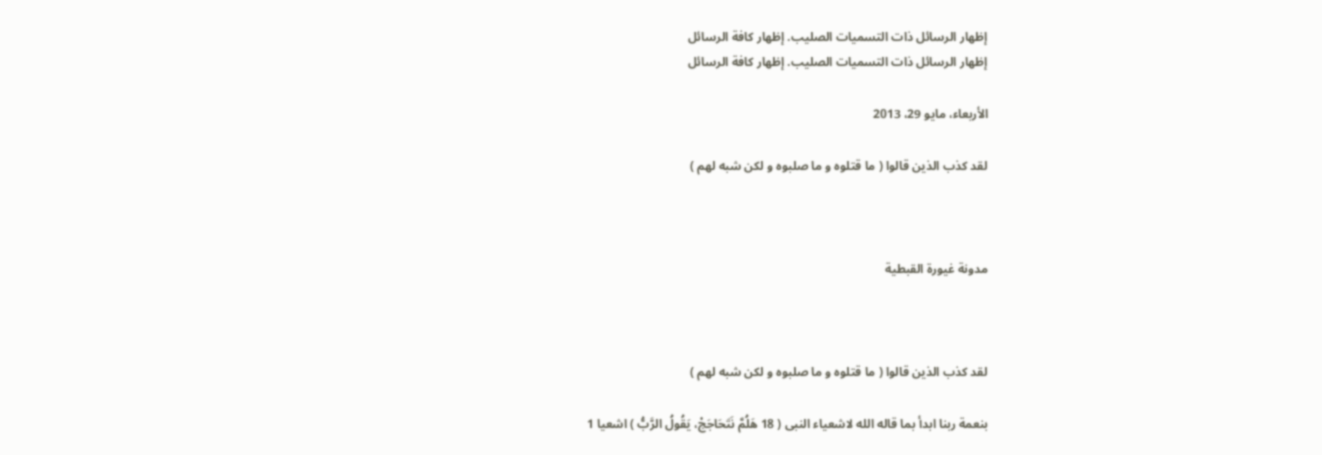إظهار الرسائل ذات التسميات الصليب. إظهار كافة الرسائل
إظهار الرسائل ذات التسميات الصليب. إظهار كافة الرسائل

الأربعاء، مايو 29، 2013

لقد كذب الذين قالوا ( ما قتلوه و ما صلبوه و لكن شبه لهم )



مدونة غيورة القبطية



لقد كذب الذين قالوا ( ما قتلوه و ما صلبوه و لكن شبه لهم )

بنعمة ربنا ابدأ بما قاله الله لاشعياء النبى ( 18 هَلُمَّ نَتَحَاجَجْ، يَقُولُ الرَّبُّ ) اشعيا 1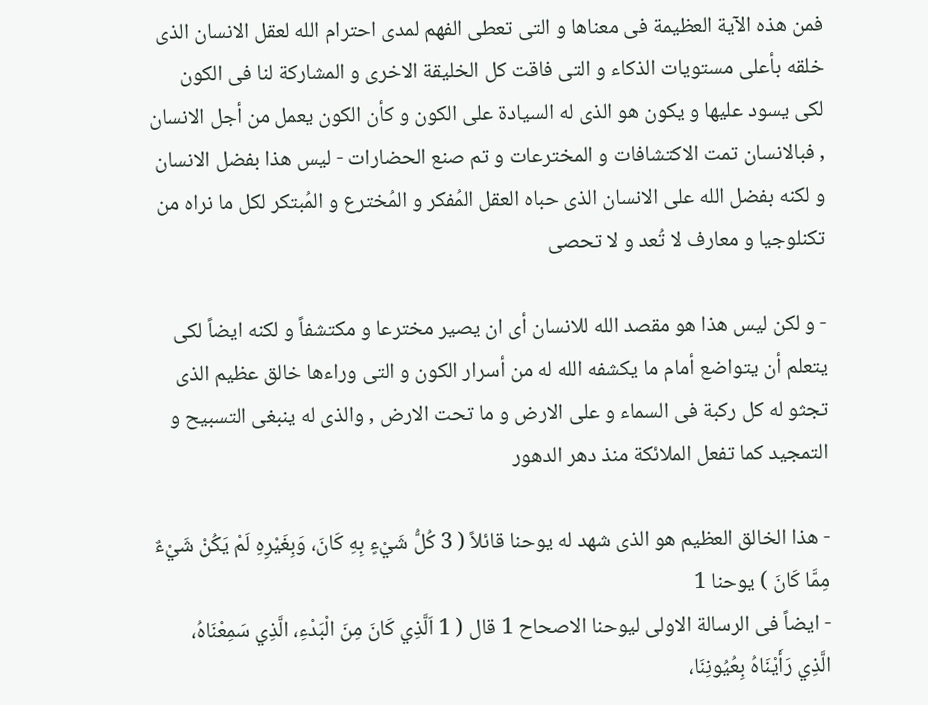فمن هذه الآية العظيمة فى معناها و التى تعطى الفهم لمدى احترام الله لعقل الانسان الذى خلقه بأعلى مستويات الذكاء و التى فاقت كل الخليقة الاخرى و المشاركة لنا فى الكون لكى يسود عليها و يكون هو الذى له السيادة على الكون و كأن الكون يعمل من أجل الانسان , فبالانسان تمت الاكتشافات و المخترعات و تم صنع الحضارات - ليس هذا بفضل الانسان و لكنه بفضل الله على الانسان الذى حباه العقل المُفكر و المُخترع و المُبتكر لكل ما نراه من تكنلوجيا و معارف لا تُعد و لا تحصى

- و لكن ليس هذا هو مقصد الله للانسان أى ان يصير مخترعا و مكتشفاً و لكنه ايضاً لكى يتعلم أن يتواضع أمام ما يكشفه الله له من أسرار الكون و التى وراءها خالق عظيم الذى تجثو له كل ركبة فى السماء و على الارض و ما تحت الارض , والذى له ينبغى التسبيح و التمجيد كما تفعل الملائكة منذ دهر الدهور

- هذا الخالق العظيم هو الذى شهد له يوحنا قائلاً ( 3 كُلُّ شَيْءٍ بِهِ كَانَ، وَبِغَيْرِهِ لَمْ يَكُنْ شَيْءٌ مِمَّا كَانَ ) يوحنا 1
- ايضاً فى الرسالة الاولى ليوحنا الاصحاح 1 قال ( 1 اَلَّذِي كَانَ مِنَ الْبَدْءِ، الَّذِي سَمِعْنَاهُ، الَّذِي رَأَيْنَاهُ بِعُيُونِنَا،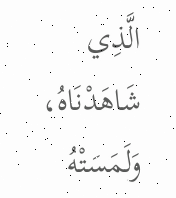الَّذِي شَاهَدْنَاهُ، وَلَمَسَتْهُ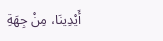أَيْدِينَا، مِنْ جِهَةِ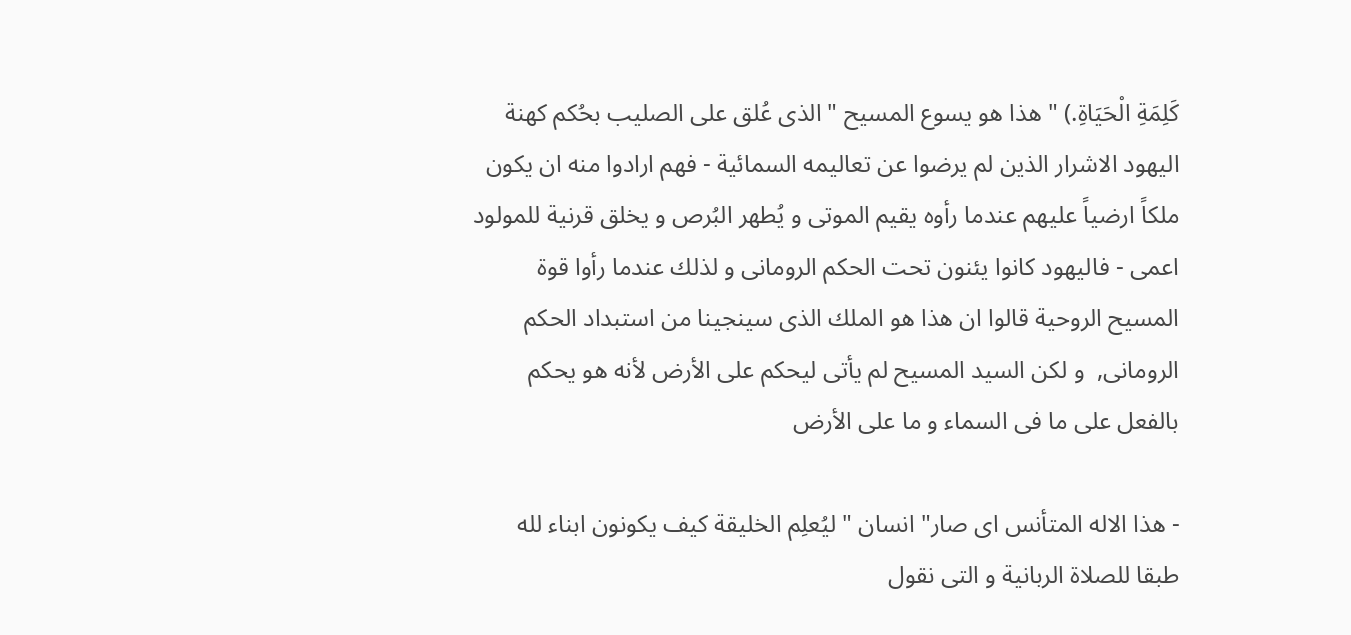كَلِمَةِ الْحَيَاةِ.) " هذا هو يسوع المسيح " الذى عُلق على الصليب بحُكم كهنة اليهود الاشرار الذين لم يرضوا عن تعاليمه السمائية - فهم ارادوا منه ان يكون ملكاً ارضياً عليهم عندما رأوه يقيم الموتى و يُطهر البُرص و يخلق قرنية للمولود اعمى - فاليهود كانوا يئنون تحت الحكم الرومانى و لذلك عندما رأوا قوة المسيح الروحية قالوا ان هذا هو الملك الذى سينجينا من استبداد الحكم الرومانى,  و لكن السيد المسيح لم يأتى ليحكم على الأرض لأنه هو يحكم بالفعل على ما فى السماء و ما على الأرض

- هذا الاله المتأنس اى صار" انسان " ليُعلِم الخليقة كيف يكونون ابناء لله طبقا للصلاة الربانية و التى نقول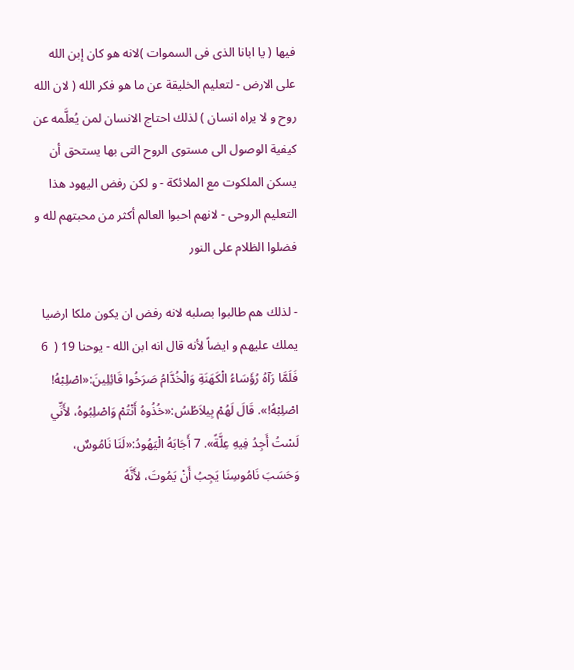فيها ( يا ابانا الذى فى السموات )لانه هو كان إبن الله على الارض - لتعليم الخليقة عن ما هو فكر الله ( لان الله روح و لا يراه انسان ) لذلك احتاج الانسان لمن يُعلَّمه عن كيفية الوصول الى مستوى الروح التى بها يستحق أن يسكن الملكوت مع الملائكة - و لكن رفض اليهود هذا التعليم الروحى - لانهم احبوا العالم أكثر من محبتهم لله و فضلوا الظلام على النور

- لذلك هم طالبوا بصلبه لانه رفض ان يكون ملكا ارضيا يملك عليهم و ايضاً لأنه قال انه ابن الله - يوحنا 19 (  6 فَلَمَّا رَآهُ رُؤَسَاءُ الْكَهَنَةِ وَالْخُدَّامُ صَرَخُوا قَائِلِينَ:«اصْلِبْهُ! اصْلِبْهُ!». قَالَ لَهُمْ بِيلاَطُسُ:«خُذُوهُ أَنْتُمْ وَاصْلِبُوهُ، لأَنِّي لَسْتُ أَجِدُ فِيهِ عِلَّةً». 7 أَجَابَهُ الْيَهُودُ:«لَنَا نَامُوسٌ، وَحَسَبَ نَامُوسِنَا يَجِبُ أَنْ يَمُوتَ، لأَنَّهُ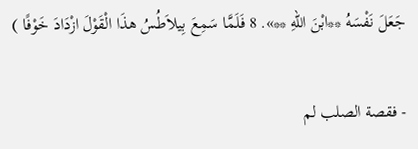جَعَلَ نَفْسَهُ **ابْنَ اللهِ **». 8 فَلَمَّا سَمِعَ بِيلاَطُسُ هذَا الْقَوْلَ ازْدَادَ خَوْفًا )

- فقصة الصلب لم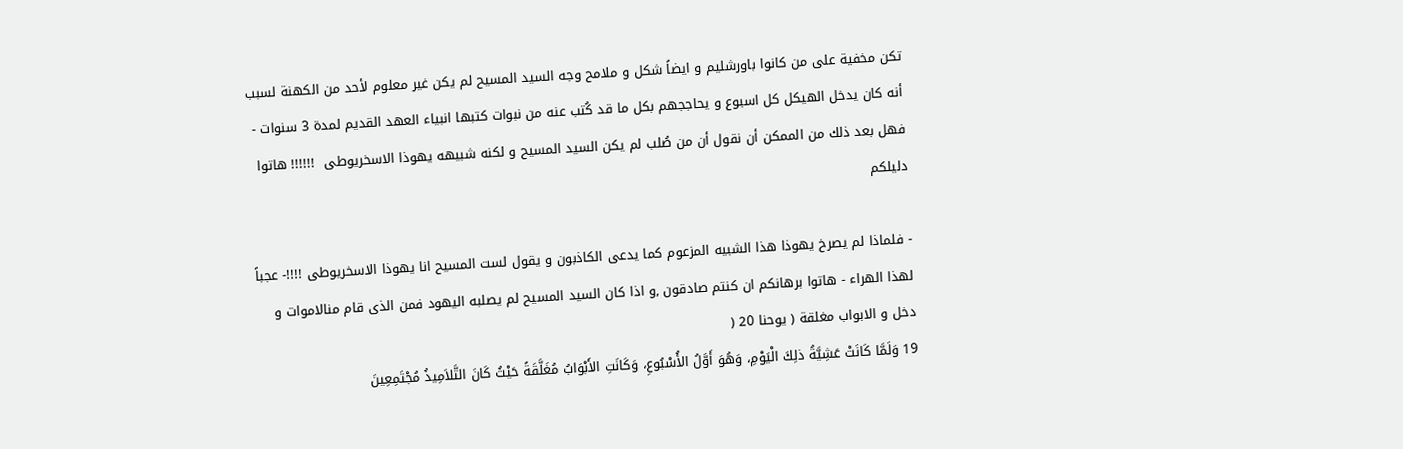تكن مخفية على من كانوا باورشليم و ايضاً شكل و ملامح وجه السيد المسيح لم يكن غير معلوم لأحد من الكهنة لسبب أنه كان يدخل الهيكل كل اسبوع و يحاججهم بكل ما قد كُتب عنه من نبوات كتبها انبياء العهد القديم لمدة 3 سنوات - فهل بعد ذلك من الممكن أن نقول أن من صُلب لم يكن السيد المسيح و لكنه شبيهه يهوذا الاسخريوطى  !!!!!! هاتوا دليلكم

- فلماذا لم يصرخ يهوذا هذا الشبيه المزعوم كما يدعى الكاذبون و يقول لست المسيح انا يهوذا الاسخريوطى !!!!- عجباً لهذا الهراء - هاتوا برهانكم ان كنتم صادقون ,و اذا كان السيد المسيح لم يصلبه اليهود فمن الذى قام منالاموات و دخل و الابواب مغلقة ( يوحنا 20 (
19 وَلَمَّا كَانَتْ عَشِيَّةُ ذلِكَ الْيَوْمِ، وَهُوَ أَوَّلُ الأُسْبُوعِ، وَكَانَتِ الأَبْوَابُ مُغَلَّقَةً حَيْثُ كَانَ التَّلاَمِيذُ مُجْتَمِعِينَ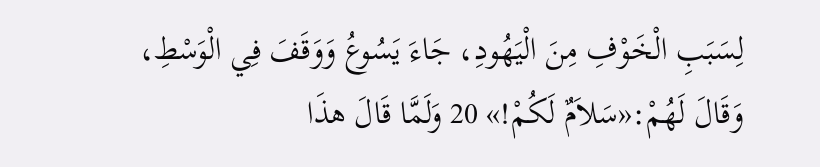لِسَبَبِ الْخَوْفِ مِنَ الْيَهُودِ، جَاءَ يَسُوعُ وَوَقَفَ فِي الْوَسْطِ، وَقَالَ لَهُمْ:«سَلاَمٌ لَكُمْ!» 20 وَلَمَّا قَالَ هذَا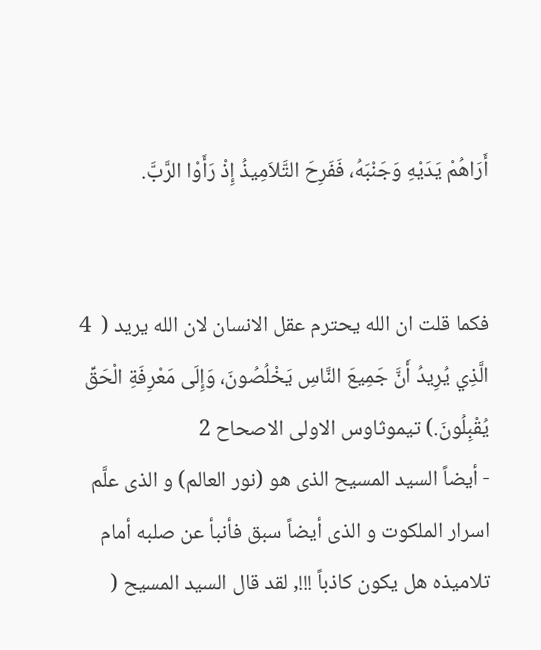أَرَاهُمْ يَدَيْهِ وَجَنْبَهُ، فَفَرِحَ التَّلاَمِيذُ إِذْ رَأَوْا الرَّبَّ.


فكما قلت ان الله يحترم عقل الانسان لان الله يريد (  4 الَّذِي يُرِيدُ أَنَّ جَمِيعَ النَّاسِ يَخْلُصُونَ، وَإِلَى مَعْرِفَةِ الْحَقِّ يُقْبِلُونَ.) تيموثاوس الاولى الاصحاح 2
- أيضاً السيد المسيح الذى هو (نور العالم) و الذى علَّم اسرار الملكوت و الذى أيضاً سبق فأنبأ عن صلبه أمام تلاميذه هل يكون كاذباً !!!, لقد قال السيد المسيح (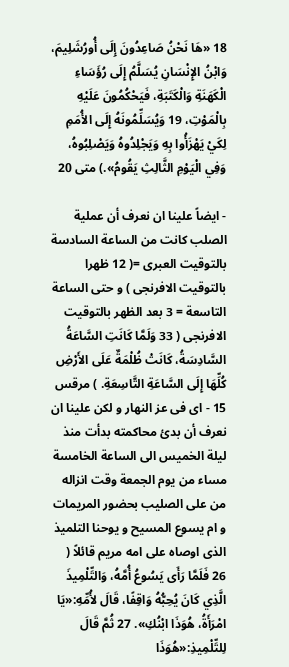18 «هَا نَحْنُ صَاعِدُونَ إِلَى أُورُشَلِيمَ، وَابْنُ الإِنْسَانِ يُسَلَّمُ إِلَى رُؤَسَاءِ الْكَهَنَةِ وَالْكَتَبَةِ، فَيَحْكُمُونَ عَلَيْهِ بِالْمَوْتِ، 19 وَيُسَلِّمُونَهُ إِلَى الأُمَمِ لِكَيْ يَهْزَأُوا بِهِ وَيَجْلِدُوهُ وَيَصْلِبُوهُ، وَفِي الْيَوْمِ الثَّالِثِ يَقُومُ».) متى 20

- ايضاً علينا ان نعرف أن عملية الصلب كانت من الساعة السادسة بالتوقيت العبرى =( 12 ظهرا بالتوقيت الافرنجى ) و حتى الساعة التاسعة = 3 بعد الظهر بالتوقيت الافرنجى ( 33 وَلَمَّا كَانَتِ السَّاعَةُ السَّادِسَةُ، كَانَتْ ظُلْمَةٌ عَلَى الأَرْضِ كُلِّهَا إِلَى السَّاعَةِ التَّاسِعَةِ. ) مرقس 15 - اى فى عز النهار و لكن علينا ان نعرف أن بدئ محاكمته بدأت منذ ليلة الخميس الى الساعة الخامسة مساء من يوم الجمعة وقت انزاله من على الصليب بحضور المريمات و ام يسوع المسيح و يوحنا التلميذ الذى اوصاه على امه مريم قائلاً (  26 فَلَمَّا رَأَى يَسُوعُ أُمَّهُ، وَالتِّلْمِيذَ الَّذِي كَانَ يُحِبُّهُ وَاقِفًا، قَالَ لأُمِّهِ:«يَا امْرَأَةُ، هُوَذَا ابْنُكِ». 27 ثُمَّ قَالَ لِلتِّلْمِيذِ:«هُوَذَا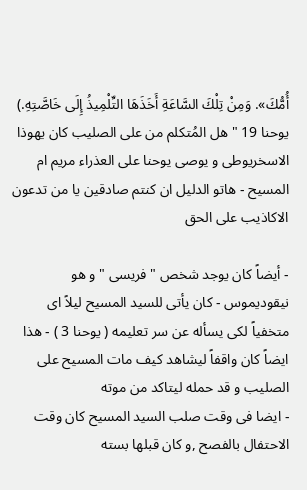أُمُّكَ». وَمِنْ تِلْكَ السَّاعَةِ أَخَذَهَا التِّلْمِيذُ إِلَى خَاصَّتِهِ.) يوحنا 19 " هل المُتكلم من على الصليب كان يهوذا الاسخريوطى و يوصى يوحنا على العذراء مريم ام المسيح - هاتو الدليل ان كنتم صادقين يا من تدعون الاكاذيب على الحق

- أيضاً كان يوجد شخص " فريسى " و هو نيقوديموس - كان يأتى للسيد المسيح ليلاً اى متخفياً لكى يسأله عن سر تعليمه ( يوحنا 3 ) - هذا ايضاً كان واقفاً ليشاهد كيف مات المسيح على الصليب و قد حمله ليتاكد من موته
- ايضا فى وقت صلب السيد المسيح كان وقت الاحتفال بالفصح ,و كان قبلها بسته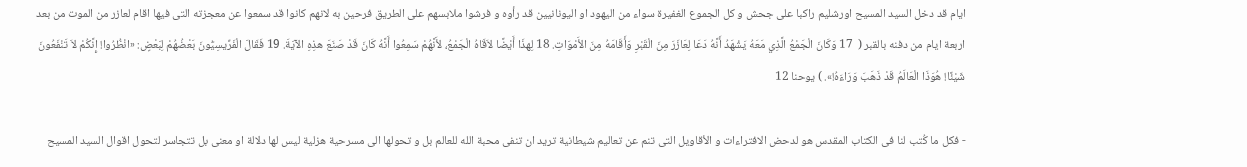ايام قد دخل السيد المسيح اورشليم راكبا على جحش و كل الجموع الغفيرة سواء من اليهود او اليونانيين قد رأوه و فرشوا ملابسهم على الطريق فرحين به لانهم كانوا قد سمعوا عن معجزته التى فيها اقام لعازر من الموت من بعد اربعة ايام من دفنه بالقبر (  17 وَكَانَ الْجَمْعُ الَّذِي مَعَهُ يَشْهَدُ أَنَّهُ دَعَا لِعَازَرَ مِنَ الْقَبْرِ وَأَقَامَهُ مِنَ الأَمْوَاتِ. 18 لِهذَا أَيْضًا لاَقَاهُ الْجَمْعُ، لأَنَّهُمْ سَمِعُوا أَنَّهُ كَانَ قَدْ صَنَعَ هذِهِ الآيَةَ. 19 فَقَالَ الْفَرِّيسِيُّونَ بَعْضُهُمْ لِبَعْضٍ: «انْظُرُوا! إِنَّكُمْ لاَ تَنْفَعُونَ شَيْئًا! هُوَذَا الْعَالَمُ قَدْ ذَهَبَ وَرَاءَهُ!». ) يوحنا 12

- فكل ما كُتب لنا فى الكتاب المقدس هو لدحض الافتراءات و الأقاويل التى تنم عن تعاليم شيطانية تريد ان تنفى محبة الله للعالم بل و تحولها الى مسرحية هزلية ليس لها دلالة او معنى بل تتجاسر لتحول اقوال السيد المسيح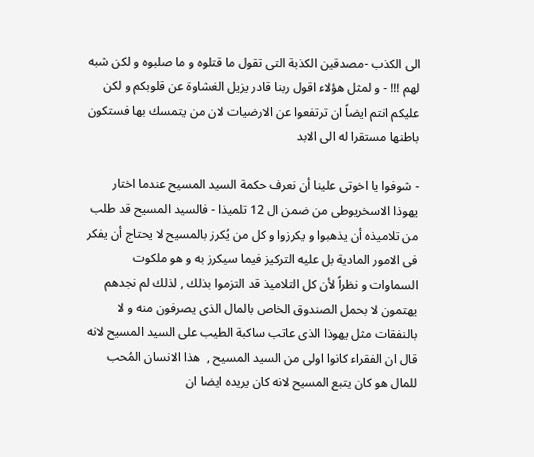الى الكذب -مصدقين الكذبة التى تقول ما قتلوه و ما صلبوه و لكن شبه لهم !!! - و لمثل هؤلاء اقول ربنا قادر يزيل الغشاوة عن قلوبكم و لكن عليكم انتم ايضاً ان ترتفعوا عن الارضيات لان من يتمسك بها فستكون باطنها مستقرا له الى الابد

- شوفوا يا اخوتى علينا أن نعرف حكمة السيد المسيح عندما اختار يهوذا الاسخريوطى من ضمن ال 12 تلميذا - فالسيد المسيح قد طلب من تلاميذه أن يذهبوا و يكرزوا و كل من يُكرز بالمسيح لا يحتاج أن يفكر فى الامور المادية بل عليه التركيز فيما سيكرز به و هو ملكوت السماوات و نظراً لأن كل التلاميذ قد التزموا بذلك , لذلك لم نجدهم يهتمون لا بحمل الصندوق الخاص بالمال الذى يصرفون منه و لا بالنفقات مثل يهوذا الذى عاتب ساكبة الطيب على السيد المسيح لانه قال ان الفقراء كانوا اولى من السيد المسيح ,  هذا الانسان المُحب للمال هو كان يتبع المسيح لانه كان يريده ايضا ان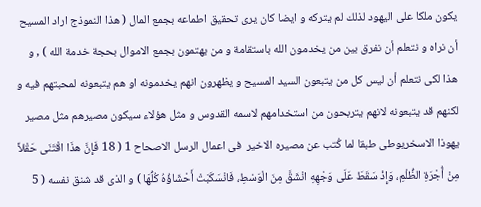يكون ملكا على اليهود لذلك لم يتركه و ايضا كان يرى تحقيق اطماعه بجمع المال ( هذا النموذج اراد المسيح أن نراه و نتعلم أن نفرق بين من يخدمون الله باستقامة و من يهتمون بجمع الاموال بحجة خدمة الله ) , و هذا لكى نتعلم أن ليس كل من يتبعون السيد المسيح و يظهرون انهم يخدمونه او هم يتبعونه لمحبتهم فيه و لكنهم قد يتبعونه لانهم يتربحون من استخدامهم لاسمه القدوس و مثل هؤلاء سيكون مصيرهم مثل مصير يهوذا الاسخريوطى طبقا لما كُتب عن مصيره الاخير  فى اعمال الرسل الاصحاح 1 ( 18 فَإِنَّ هذَا اقْتَنَى حَقْلاً مِنْ أُجْرَةِ الظُّلْمِ، وَإِذْ سَقَطَ عَلَى وَجْهِهِ انْشَقَّ مِنَ الْوَسْطِ، فَانْسَكَبَتْ أَحْشَاؤُهُ كُلُّهَا ) و الذى قد شنق نفسه ( 5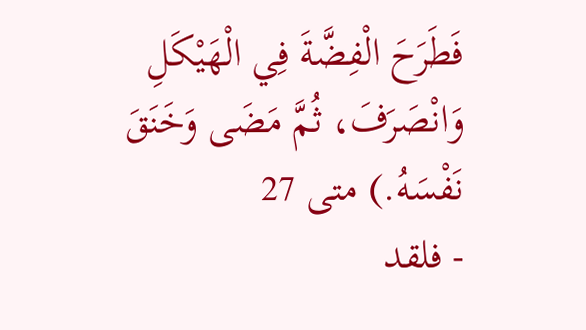فَطَرَحَ الْفِضَّةَ فِي الْهَيْكَلِ وَانْصَرَفَ، ثُمَّ مَضَى وَخَنَقَ نَفْسَهُ.) متى 27
- فلقد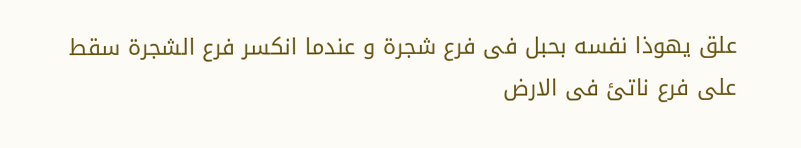علق يهوذا نفسه بحبل فى فرع شجرة و عندما انكسر فرع الشجرة سقط على فرع ناتئ فى الارض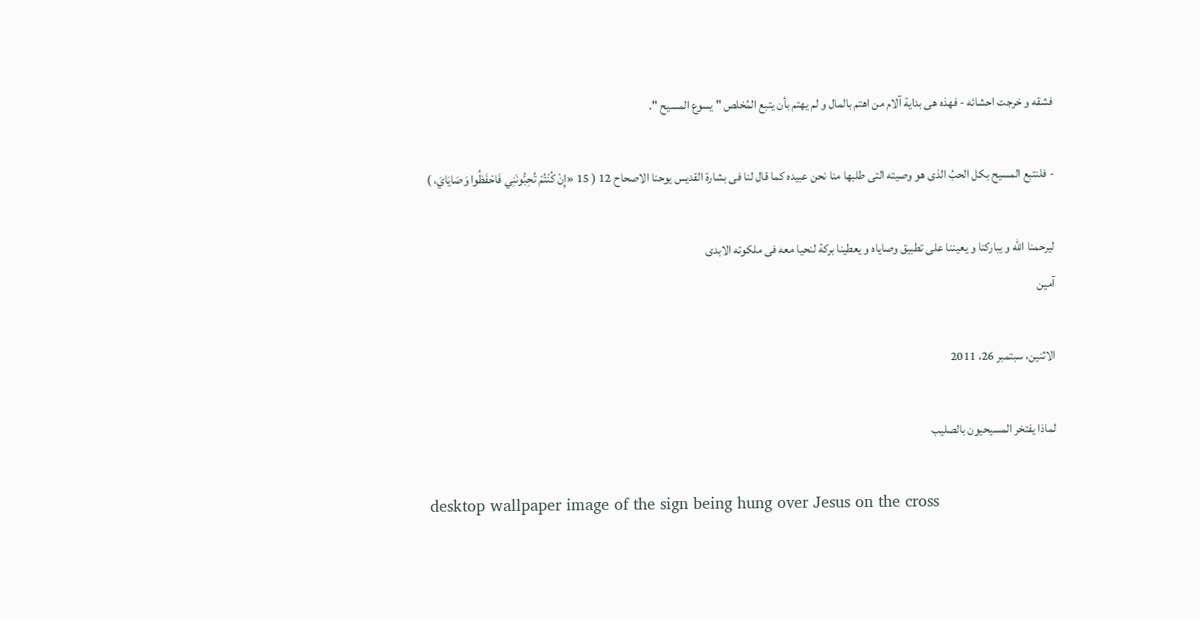فشقه و خرجت احشائه - فهذه هى بداية آلام من اهتم بالمال و لم يهتم بأن يتبع المُخلص " يسوع المسيح ".

- فلنتبع المسيح بكل الحبُ الذى هو وصيته التى طلبها منا نحن عبيده كما قال لنا فى بشارة القديس يوحنا الاصحاح 12 ( 15 «إِنْ كُنْتُمْ تُحِبُّونَنِي فَاحْفَظُوا وَصَايَايَ، )

ليرحمنا الله و يباركنا و يعيننا على تطبيق وصاياه و يعطينا بركة لنحيا معه فى ملكوته الابدى
آمين

الاثنين، سبتمبر 26، 2011

لماذا يفتخر المسيحيون بالصليب

desktop wallpaper image of the sign being hung over Jesus on the cross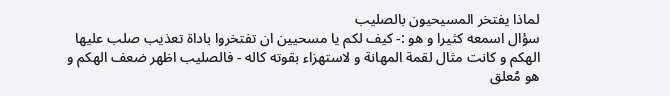لماذا يفتخر المسيحيون بالصليب
سؤال اسمعه كثيرا و هو :- كيف لكم يا مسحيين ان تفتخروا باداة تعذيب صلب عليها الهكم و كانت مثال لقمة المهانة و لاستهزاء بقوته كاله - فالصليب اظهر ضعف الهكم و هو مُعلق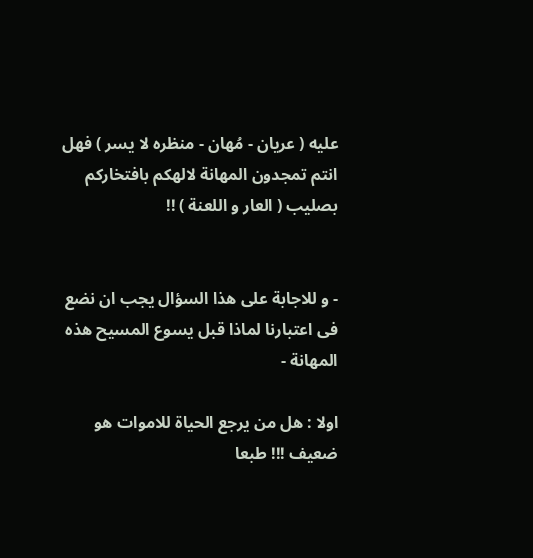عليه ( عريان - مُهان - منظره لا يسر ) فهل انتم تمجدون المهانة لالهكم بافتخاركم بصليب ( العار و اللعنة ) !!


- و للاجابة على هذا السؤال يجب ان نضع فى اعتبارنا لماذا قبل يسوع المسيح هذه المهانة -

اولا : هل من يرجع الحياة للاموات هو ضعيف !!! طبعا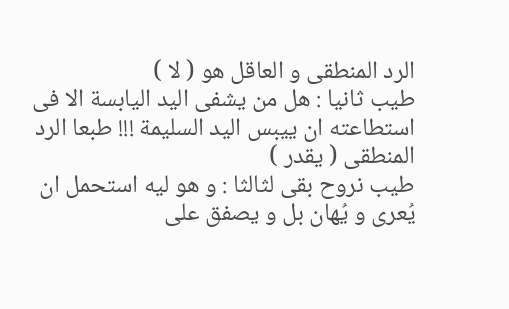الرد المنطقى و العاقل هو ( لا )
طيب ثانيا : هل من يشفى اليد اليابسة الا فى استطاعته ان ييبس اليد السليمة !!! طبعا الرد المنطقى ( يقدر )
طيب نروح بقى لثالثا : و هو ليه استحمل ان يُعرى و يُهان بل و يصفق على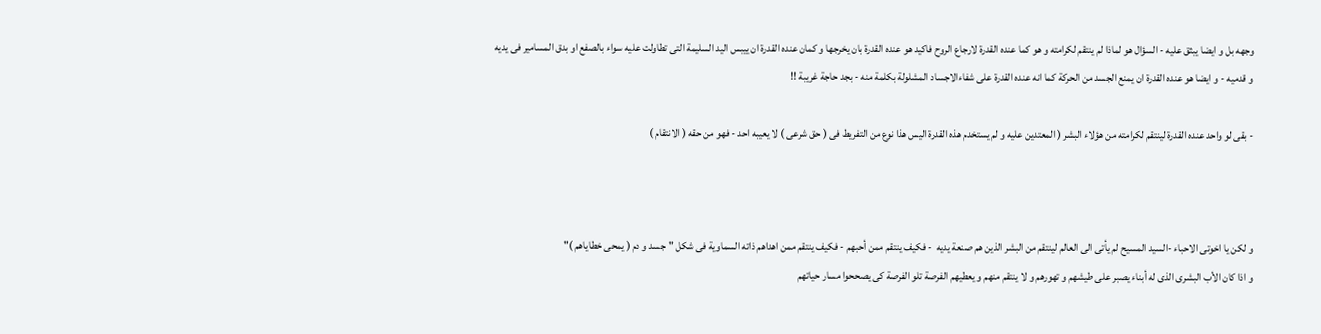وجهه بل و ايضا يبثق عليه - السؤال هو لماذا لم ينتقم لكرامته و هو كما عنده القدرة لارجاع الروح فاكيد هو عنده القدرة بان يخرجها و كمان عنده القدرة ان ييبس اليد السليمة التى تطاولت عليه سواء بالصفع او بدق المسامير فى يديه و قدميه - و ايضا هو عنده القدرة ان يمنع الجسد من الحركة كما انه عنده القدرة على شفاءالاجساد المشلولة بكلمة منه - بجد حاجة غريبة !!

- بقى لو واحد عنده القدرة لينتقم لكرامته من هؤلاء البشر ( المعتدين عليه و لم يستخدم هذه القدرة اليس هذا نوع من التفريط فى ( حق شرعى ) لا يعيبه احد - فهو من حقه ( الانتقام )



و لكن يا اخوتى الاحباء -السيد المسيح لم يأتى الى العالم لينتقم من البشر الذين هم صنعة يديه  - فكيف ينتقم ممن أحبهم - فكيف ينتقم ممن اهداهم ذاته السماوية فى شكل "جسد و دم ( يمحى خطاياهم )"
و اذا كان الأب البشرى الذى له أبناء يصبر على طيشهم و تهورهم و لا ينتقم منهم و يعطيهم الفرصة تلو الفرصة كى يصححوا مسار حياتهم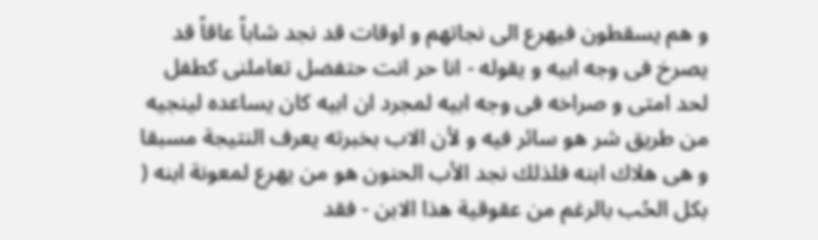و هم يسقطون فيهرع الى نجاتهم و اوقات قد نجد شاباً عاقاً قد يصرخ فى وجه ابيه و يقوله - انا حر انت حتفضل تعاملنى كطفل لحد امتى و صراخه فى وجه ابيه لمجرد ان ابيه كان يساعده لينجيه من طريق شر هو سائر فيه و لأن الاب بخبرته يعرف النتيجة مسبقا و هى هلاك ابنه فلذلك نجد الأب الحنون هو من يهرع لمعونة ابنه ( بكل الحُب بالرغم من عقوقية هذا الابن - فقد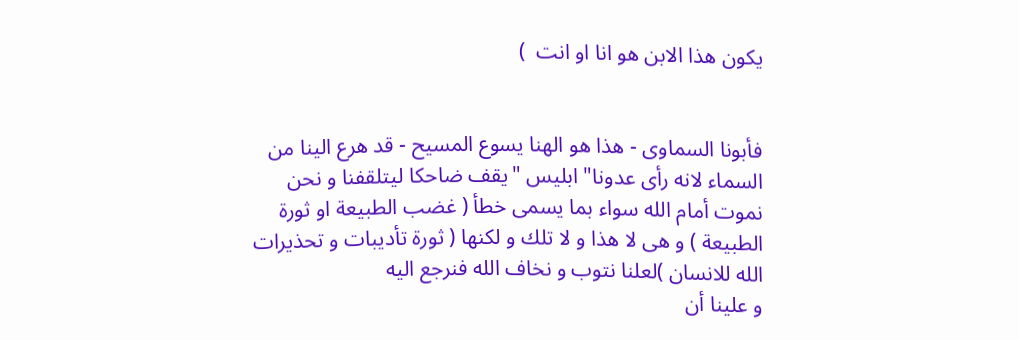يكون هذا الابن هو انا او انت  )


فأبونا السماوى - هذا هو الهنا يسوع المسيح - قد هرع الينا من السماء لانه رأى عدونا" ابليس "يقف ضاحكا ليتلقفنا و نحن نموت أمام الله سواء بما يسمى خطأ ( غضب الطبيعة او ثورة الطبيعة ) و هى لا هذا و لا تلك و لكنها ( ثورة تأديبات و تحذيرات الله للانسان )لعلنا نتوب و نخاف الله فنرجع اليه
و علينا أن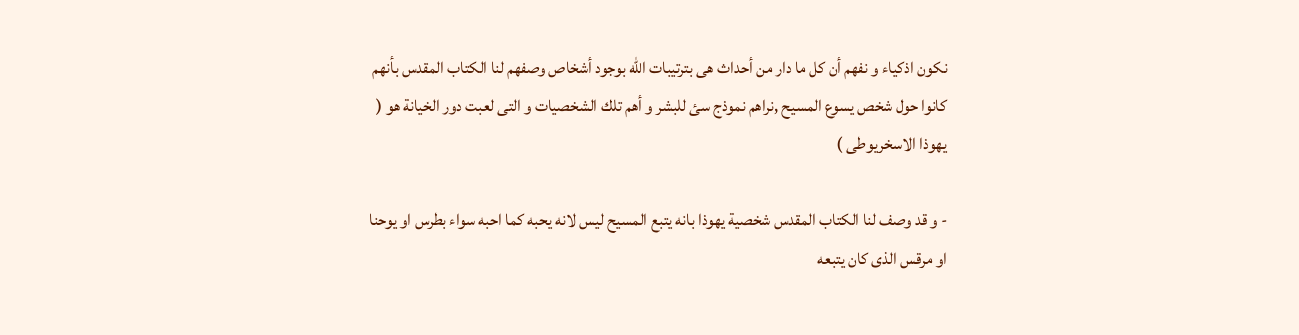نكون اذكياء و نفهم أن كل ما دار من أحداث هى بترتيبات الله بوجود أشخاص وصفهم لنا الكتاب المقدس بأنهم كانوا حول شخص يسوع المسيح ,نراهم نموذج سئ للبشر و أهم تلك الشخصيات و التى لعبت دور الخيانة هو ( يهوذا الاسخريوطى )

- و قد وصف لنا الكتاب المقدس شخصية يهوذا بانه يتبع المسيح ليس لانه يحبه كما احبه سواء بطرس او يوحنا او مرقس الذى كان يتبعه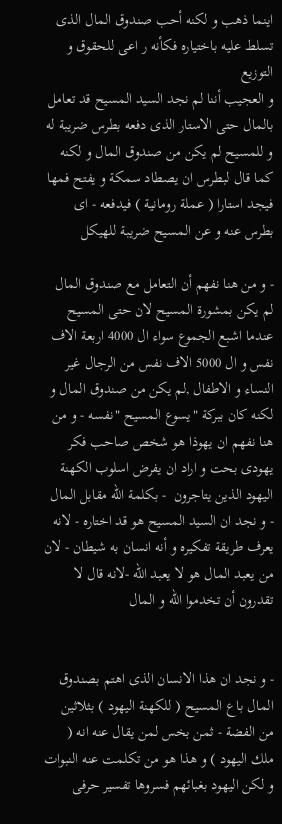اينما ذهب و لكنه أحب صندوق المال الذى تسلط عليه باختياره فكأنه ر اعى للحقوق و التوزيع
و العجيب أننا لم نجد السيد المسيح قد تعامل بالمال حتى الاستار الذى دفعه بطرس ضريبة له و للمسيح لم يكن من صندوق المال و لكنه كما قال لبطرس ان يصطاد سمكة و يفتح فمها فيجد استارا ( عملة رومانية ) فيدفعه - اى بطرس عنه و عن المسيح ضريبة للهيكل

- و من هنا نفهم أن التعامل مع صندوق المال لم يكن بمشورة المسيح لان حتى المسيح عندما اشبع الجموع سواء ال 4000 اربعة الاف نفس و ال 5000 الاف نفس من الرجال غير النساء و الاطفال ,لم يكن من صندوق المال و لكنه كان ببركة "يسوع المسيح "نفسه - و من هنا نفهم ان يهوذا هو شخص صاحب فكر يهودى بحت و اراد ان يفرض اسلوب الكهنة اليهود الذين يتاجرون  - بكلمة الله مقابل المال - و نجد ان السيد المسيح هو قد اختاره - لانه يعرف طريقة تفكيره و أنه انسان به شيطان - لان من يعبد المال هو لا يعبد الله -لانه قال لا تقدرون أن تخدموا الله و المال


- و نجد ان هذا الانسان الذى اهتم بصندوق المال باع المسيح ( للكهنة اليهود ) بثلاثين من الفضة - ثمن بخس لمن يقال عنه انه ( ملك اليهود ) و هذا هو من تكلمت عنه النبوات و لكن اليهود بغبائهم فسروها تفسير حرفى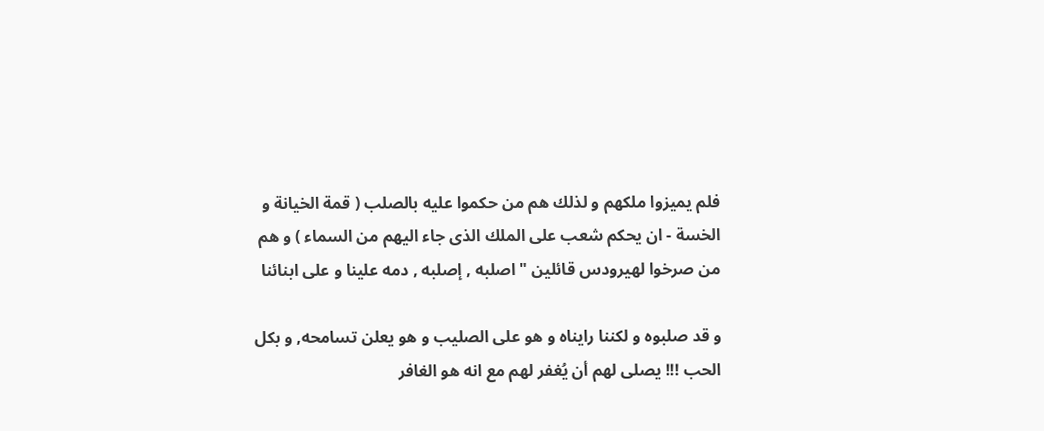فلم يميزوا ملكهم و لذلك هم من حكموا عليه بالصلب ( قمة الخيانة و الخسة - ان يحكم شعب على الملك الذى جاء اليهم من السماء ) و هم من صرخوا لهيرودس قائلين " اصلبه , إصلبه , دمه علينا و على ابنائنا

و قد صلبوه و لكننا رايناه و هو على الصليب و هو يعلن تسامحه, و بكل الحب !!! يصلى لهم أن يُغفر لهم مع انه هو الغافر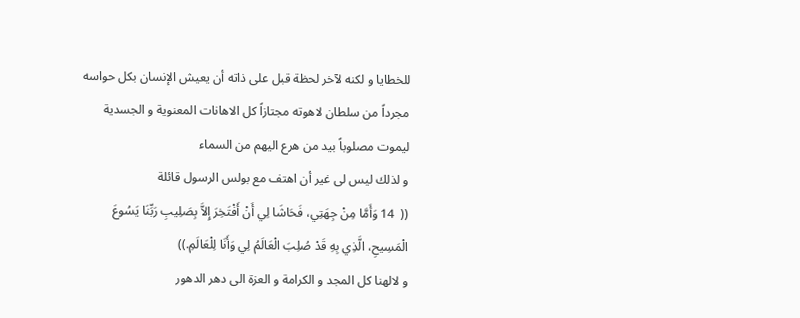للخطايا و لكنه لآخر لحظة قبل على ذاته أن يعيش الإنسان بكل حواسه مجرداً من سلطان لاهوته مجتازاً كل الاهانات المعنوية و الجسدية ليموت مصلوباً بيد من هرع اليهم من السماء
و لذلك ليس لى غير أن اهتف مع بولس الرسول قائلة
((  14 وَأَمَّا مِنْ جِهَتِي، فَحَاشَا لِي أَنْ أَفْتَخِرَ إِلاَّ بِصَلِيبِ رَبِّنَا يَسُوعَ الْمَسِيحِ، الَّذِي بِهِ قَدْ صُلِبَ الْعَالَمُ لِي وَأَنَا لِلْعَالَمِ.))
و لالهنا كل المجد و الكرامة و العزة الى دهر الدهور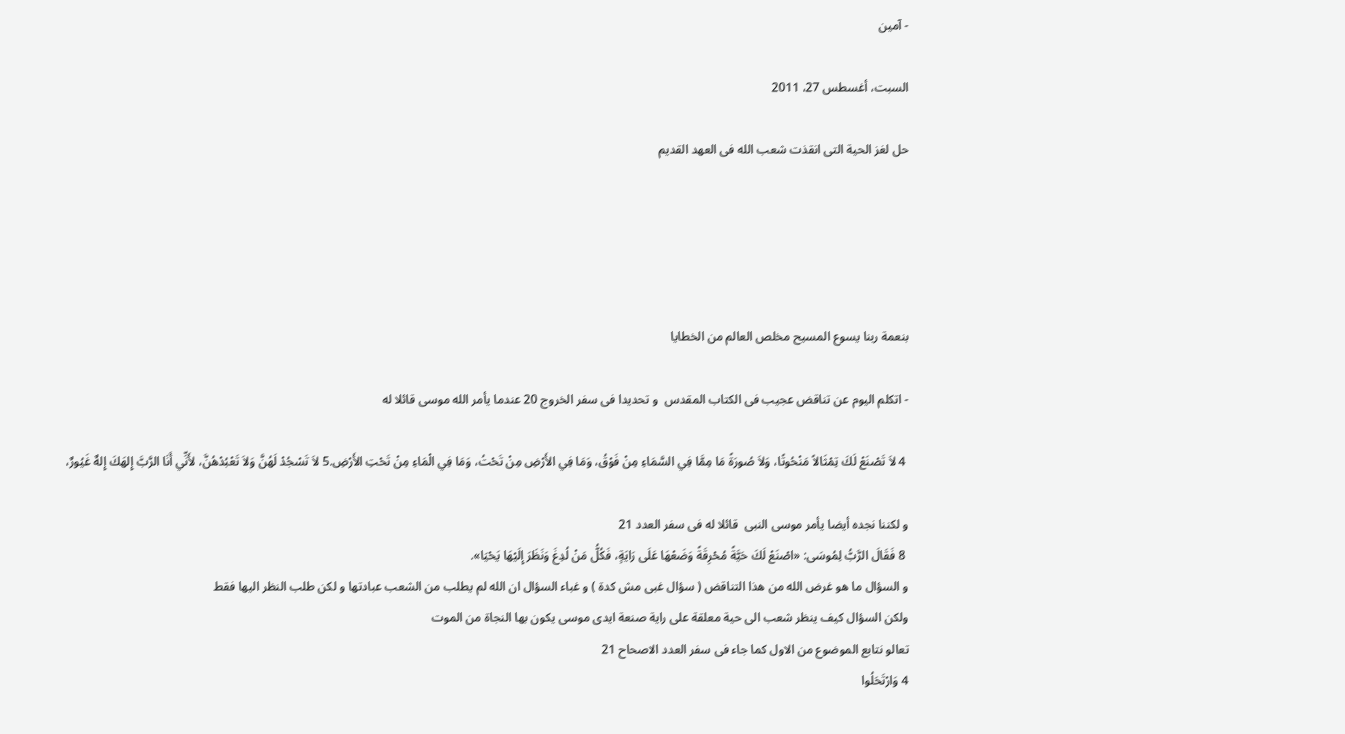- آمين

السبت، أغسطس 27، 2011

حل لغز الحية التى انقذت شعب الله فى العهد القديم





بنعمة ربنا يسوع المسيح مخلص العالم من الخطايا

- اتكلم اليوم عن تناقض عجيب فى الكتاب المقدس  و تحديدا فى سفر الخروج 20 عندما يأمر الله موسى قائلا له

 4 لاَ تَصْنَعْ لَكَ تِمْثَالاً مَنْحُوتًا، وَلاَ صُورَةً مَا مِمَّا فِي السَّمَاءِ مِنْ فَوْقُ، وَمَا فِي الأَرْضِ مِنْ تَحْتُ، وَمَا فِي الْمَاءِ مِنْ تَحْتِ الأَرْضِ.5 لاَ تَسْجُدْ لَهُنَّ وَلاَ تَعْبُدْهُنَّ، لأَنِّي أَنَا الرَّبَّ إِلهَكَ إِلهٌ غَيُورٌ،

و لكننا نجده أيضا يأمر موسى النبى  قائلا له فى سفر العدد 21
 8 فَقَالَ الرَّبُّ لِمُوسَى: «اصْنَعْ لَكَ حَيَّةً مُحْرِقَةً وَضَعْهَا عَلَى رَايَةٍ، فَكُلُّ مَنْ لُدِغَ وَنَظَرَ إِلَيْهَا يَحْيَا».
و السؤال ما هو غرض الله من هذا التناقض ( سؤال غبى مش كدة ) و غباء السؤال ان الله لم يطلب من الشعب عبادتها و لكن طلب النظر اليها فقط
ولكن السؤال كيف ينظر شعب الى حية معلقة على راية صنعة ايدى موسى يكون بها النجاة من الموت
تعالو نتابع الموضوع من الاول كما جاء فى سفر العدد الاصحاح 21
4 وَارْتَحَلُوا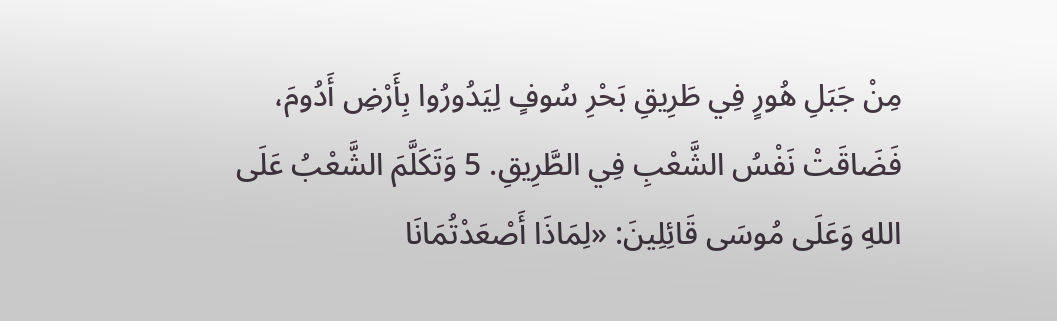مِنْ جَبَلِ هُورٍ فِي طَرِيقِ بَحْرِ سُوفٍ لِيَدُورُوا بِأَرْضِ أَدُومَ، فَضَاقَتْ نَفْسُ الشَّعْبِ فِي الطَّرِيقِ. 5 وَتَكَلَّمَ الشَّعْبُ عَلَى اللهِ وَعَلَى مُوسَى قَائِلِينَ: «لِمَاذَا أَصْعَدْتُمَانَا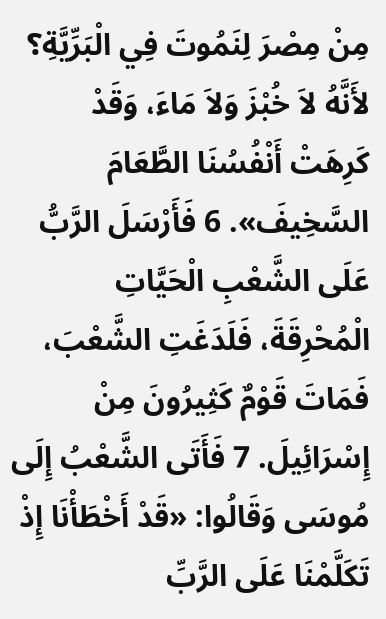مِنْ مِصْرَ لِنَمُوتَ فِي الْبَرِّيَّةِ؟ لأَنَّهُ لاَ خُبْزَ وَلاَ مَاءَ، وَقَدْ كَرِهَتْ أَنْفُسُنَا الطَّعَامَ السَّخِيفَ». 6 فَأَرْسَلَ الرَّبُّ عَلَى الشَّعْبِ الْحَيَّاتِ الْمُحْرِقَةَ، فَلَدَغَتِ الشَّعْبَ، فَمَاتَ قَوْمٌ كَثِيرُونَ مِنْ إِسْرَائِيلَ. 7 فَأَتَى الشَّعْبُ إِلَى مُوسَى وَقَالُوا: «قَدْ أَخْطَأْنَا إِذْ تَكَلَّمْنَا عَلَى الرَّبِّ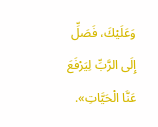وَعَلَيْكَ، فَصَلِّ إِلَى الرَّبِّ لِيَرْفَعَ عَنَّا الْحَيَّاتِ».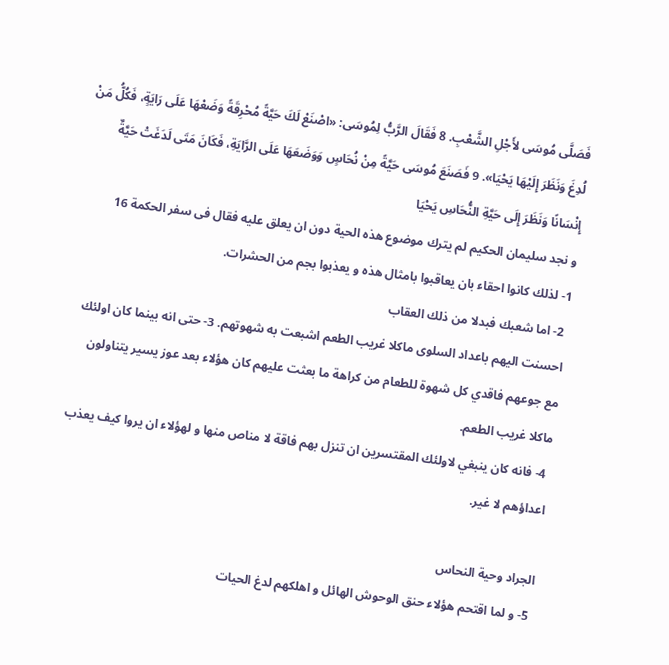فَصَلَّى مُوسَى لأَجْلِ الشَّعْبِ. 8 فَقَالَ الرَّبُّ لِمُوسَى: «اصْنَعْ لَكَ حَيَّةً مُحْرِقَةً وَضَعْهَا عَلَى رَايَةٍ، فَكُلُّ مَنْ لُدِغَ وَنَظَرَ إِلَيْهَا يَحْيَا». 9 فَصَنَعَ مُوسَى حَيَّةً مِنْ نُحَاسٍ وَوَضَعَهَا عَلَى الرَّايَةِ، فَكَانَ مَتَى لَدَغَتْ حَيَّةٌ إِنْسَانًا وَنَظَرَ إِلَى حَيَّةِ النُّحَاسِ يَحْيَا
و نجد سليمان الحكيم لم يترك موضوع هذه الحية دون ان يعلق عليه فقال فى سفر الحكمة 16
1- لذلك كانوا احقاء بان يعاقبوا بامثال هذه و يعذبوا بجم من الحشرات.
 2- اما شعبك فبدلا من ذلك العقاب
احسنت اليهم باعداد السلوى ماكلا غريب الطعم اشبعت به شهوتهم. 3- حتى انه بينما كان اولئك مع جوعهم فاقدي كل شهوة للطعام من كراهة ما بعثت عليهم كان هؤلاء بعد عوز يسير يتناولون ماكلا غريب الطعم.
 4- فانه كان ينبغي لاولئك المقتسرين ان تنزل بهم فاقة لا مناص منها و لهؤلاء ان يروا كيف يعذب اعداؤهم لا غير.

الجراد وحية النحاس
 5- و لما اقتحم هؤلاء حنق الوحوش الهائل و اهلكهم لدغ الحيات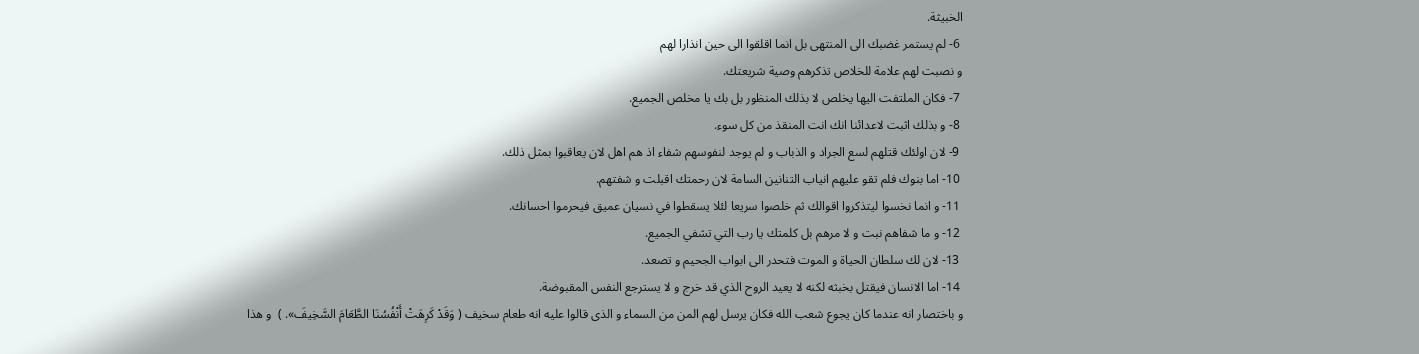الخبيثة.
 6- لم يستمر غضبك الى المنتهى بل انما اقلقوا الى حين انذارا لهم
و نصبت لهم علامة للخلاص تذكرهم وصية شريعتك.
 7- فكان الملتفت اليها يخلص لا بذلك المنظور بل بك يا مخلص الجميع.
 8- و بذلك اثبت لاعدائنا انك انت المنقذ من كل سوء.
 9- لان اولئك قتلهم لسع الجراد و الذباب و لم يوجد لنفوسهم شفاء اذ هم اهل لان يعاقبوا بمثل ذلك.
 10- اما بنوك فلم تقو عليهم انياب التنانين السامة لان رحمتك اقبلت و شفتهم.
 11- و انما نخسوا ليتذكروا اقوالك ثم خلصوا سريعا لئلا يسقطوا في نسيان عميق فيحرموا احسانك.
 12- و ما شفاهم نبت و لا مرهم بل كلمتك يا رب التي تشفي الجميع.
 13- لان لك سلطان الحياة و الموت فتحدر الى ابواب الجحيم و تصعد.
 14- اما الانسان فيقتل بخبثه لكنه لا يعيد الروح الذي قد خرج و لا يسترجع النفس المقبوضة.
و باختصار انه عندما كان يجوع شعب الله فكان يرسل لهم المن من السماء و الذى قالوا عليه انه طعام سخيف ( وَقَدْ كَرِهَتْ أَنْفُسُنَا الطَّعَامَ السَّخِيفَ». )  و هذا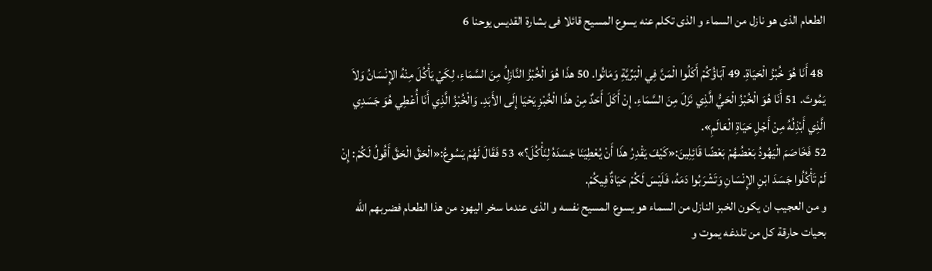الطعام الذى هو نازل من السماء و الذى تكلم عنه يسوع المسيح قائلا فى بشارة القديس يوحنا 6

 48 أَنَا هُوَ خُبْزُ الْحَيَاةِ. 49 آبَاؤُكُمْ أَكَلُوا الْمَنَّ فِي الْبَرِّيَّةِ وَمَاتُوا. 50 هذَا هُوَ الْخُبْزُ النَّازِلُ مِنَ السَّمَاءِ، لِكَيْ يَأْكُلَ مِنْهُ الإِنْسَانُ وَلاَ يَمُوتَ. 51 أَنَا هُوَ الْخُبْزُ الْحَيُّ الَّذِي نَزَلَ مِنَ السَّمَاءِ. إِنْ أَكَلَ أَحَدٌ مِنْ هذَا الْخُبْزِ يَحْيَا إِلَى الأَبَدِ. وَالْخُبْزُ الَّذِي أَنَا أُعْطِي هُوَ جَسَدِي الَّذِي أَبْذِلُهُ مِنْ أَجْلِ حَيَاةِ الْعَالَمِ».
52 فَخَاصَمَ الْيَهُودُ بَعْضُهُمْ بَعْضًا قَائِلِينَ:«كَيْفَ يَقْدِرُ هذَا أَنْ يُعْطِيَنَا جَسَدَهُ لِنَأْكُلَ؟» 53 فَقَالَ لَهُمْ يَسُوعُ:«الْحَقَّ الْحَقَّ أَقُولُ لَكُمْ: إِنْ لَمْ تَأْكُلُوا جَسَدَ ابْنِ الإِنْسَانِ وَتَشْرَبُوا دَمَهُ، فَلَيْسَ لَكُمْ حَيَاةٌ فِيكُمْ.
و من العجيب ان يكون الخبز النازل من السماء هو يسوع المسيح نفسه و الذى عندما سخر اليهود من هذا الطعام فضربهم الله بحيات حارقة كل من تلدغه يموت و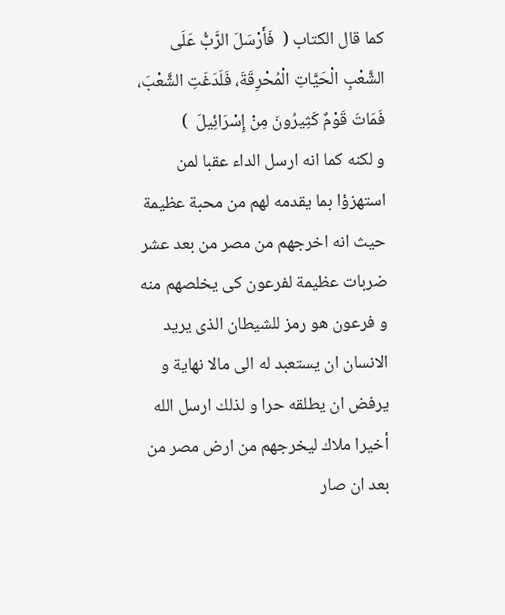كما قال الكتاب (  فَأَرْسَلَ الرَّبُّ عَلَى الشَّعْبِ الْحَيَّاتِ الْمُحْرِقَةَ، فَلَدَغَتِ الشَّعْبَ، فَمَاتَ قَوْمٌ كَثِيرُونَ مِنْ إِسْرَائِيلَ  )
و لكنه كما انه ارسل الداء عقبا لمن استهزؤا بما يقدمه لهم من محبة عظيمة حيث انه اخرجهم من مصر من بعد عشر ضربات عظيمة لفرعون كى يخلصهم منه و فرعون هو رمز للشيطان الذى يريد الانسان ان يستعبد له الى مالا نهاية و يرفض ان يطلقه حرا و لذلك ارسل الله أخيرا ملاك ليخرجهم من ارض مصر من بعد ان صار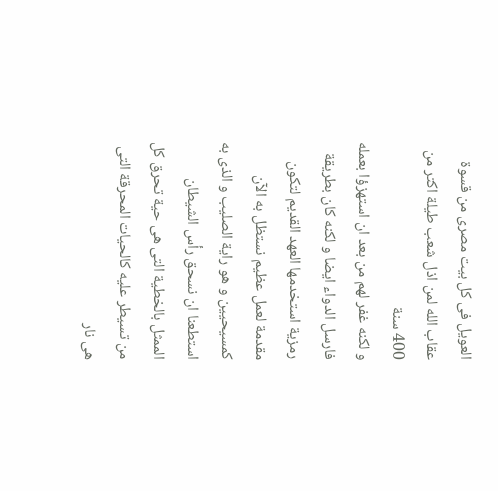العويل فى كل بيت مصرى من قسوة عقاب الله لمن اذل شعب طيلة اكتر من 400 سنة
و لكنه غفر لهم من بعد ان استهزؤا بعمله  فارسل الدواء ايضا و لكنه كان بطريقة رمزية استخدمها العهد القديم لتكون مقدمة لعمل عظيم نستظل به الآن كمسيحيين و هو راية الصليب و الذى به استطعنا ان نسحق رأس الشيطان الممثل بالخطية التى هى حية تحرق كل من تسيطر عليه كالحيات المحرقة التى هى نار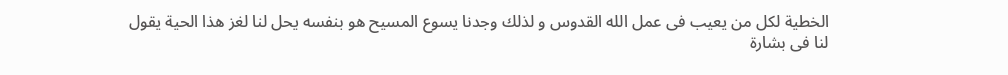الخطية لكل من يعيب فى عمل الله القدوس و لذلك وجدنا يسوع المسيح هو بنفسه يحل لنا لغز هذا الحية يقول لنا فى بشارة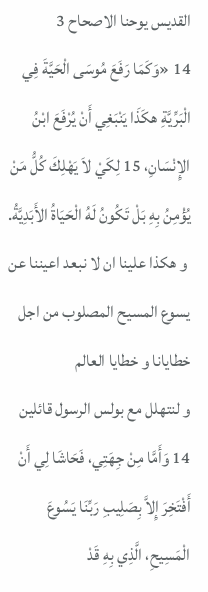القديس يوحنا الاصحاح 3
14 «وَكَمَا رَفَعَ مُوسَى الْحَيَّةَ فِي الْبَرِّيَّةِ هكَذَا يَنْبَغِي أَنْ يُرْفَعَ ابْنُ الإِنْسَانِ، 15 لِكَيْ لاَ يَهْلِكَ كُلُّ مَنْ يُؤْمِنُ بِهِ بَلْ تَكُونُ لَهُ الْحَيَاةُ الأَبَدِيَّةُ.
 و هكذا علينا ان لا نبعد اعيننا عن يسوع المسيح المصلوب من اجل خطايانا و خطايا العالم
و لنتهلل مع بولس الرسول قائلين
14 وَأَمَّا مِنْ جِهَتِي، فَحَاشَا لِي أَنْ أَفْتَخِرَ إِلاَّ بِصَلِيبِ رَبِّنَا يَسُوعَ الْمَسِيحِ، الَّذِي بِهِ قَدْ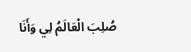صُلِبَ الْعَالَمُ لِي وَأَنَا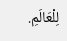لِلْعَالَمِ.